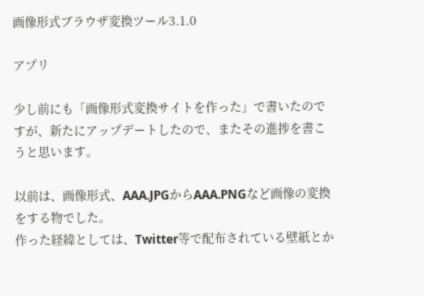画像形式ブラウザ変換ツール3.1.0

アプリ

少し前にも「画像形式変換サイトを作った」で書いたのですが、新たにアップデートしたので、またその進捗を書こうと思います。

以前は、画像形式、AAA.JPGからAAA.PNGなど画像の変換をする物でした。
作った経緯としては、Twitter等で配布されている壁紙とか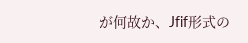が何故か、Jfif形式の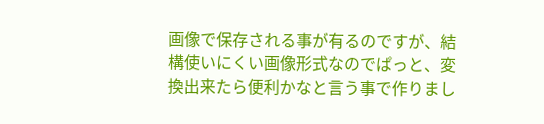画像で保存される事が有るのですが、結構使いにくい画像形式なのでぱっと、変換出来たら便利かなと言う事で作りまし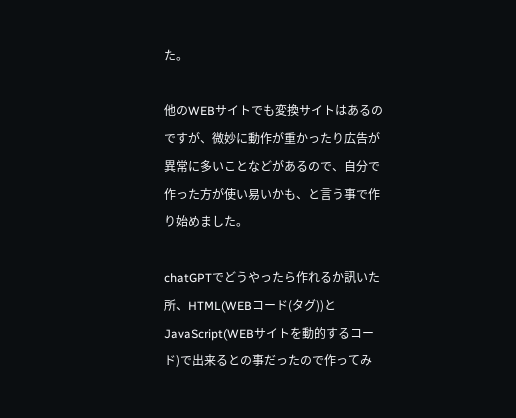た。

他のWEBサイトでも変換サイトはあるのですが、微妙に動作が重かったり広告が異常に多いことなどがあるので、自分で作った方が使い易いかも、と言う事で作り始めました。

chatGPTでどうやったら作れるか訊いた所、HTML(WEBコード(タグ))とJavaScript(WEBサイトを動的するコード)で出来るとの事だったので作ってみ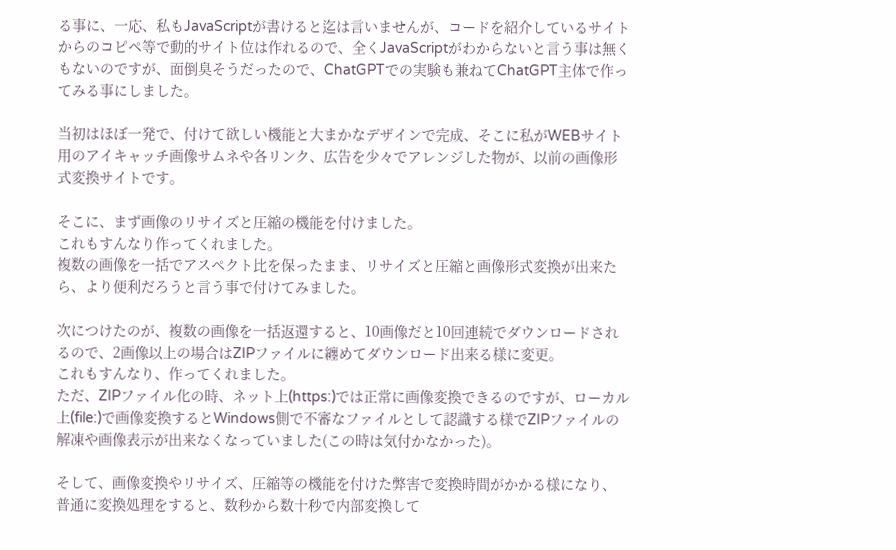る事に、一応、私もJavaScriptが書けると迄は言いませんが、コードを紹介しているサイトからのコピペ等で動的サイト位は作れるので、全くJavaScriptがわからないと言う事は無くもないのですが、面倒臭そうだったので、ChatGPTでの実験も兼ねてChatGPT主体で作ってみる事にしました。

当初はほぼ一発で、付けて欲しい機能と大まかなデザインで完成、そこに私がWEBサイト用のアイキャッチ画像サムネや各リンク、広告を少々でアレンジした物が、以前の画像形式変換サイトです。

そこに、まず画像のリサイズと圧縮の機能を付けました。
これもすんなり作ってくれました。
複数の画像を一括でアスペクト比を保ったまま、リサイズと圧縮と画像形式変換が出来たら、より便利だろうと言う事で付けてみました。

次につけたのが、複数の画像を一括返還すると、10画像だと10回連続でダウンロードされるので、2画像以上の場合はZIPファイルに纏めてダウンロード出来る様に変更。
これもすんなり、作ってくれました。
ただ、ZIPファイル化の時、ネット上(https:)では正常に画像変換できるのですが、ローカル上(file:)で画像変換するとWindows側で不審なファイルとして認識する様でZIPファイルの解凍や画像表示が出来なくなっていました(この時は気付かなかった)。

そして、画像変換やリサイズ、圧縮等の機能を付けた弊害で変換時間がかかる様になり、普通に変換処理をすると、数秒から数十秒で内部変換して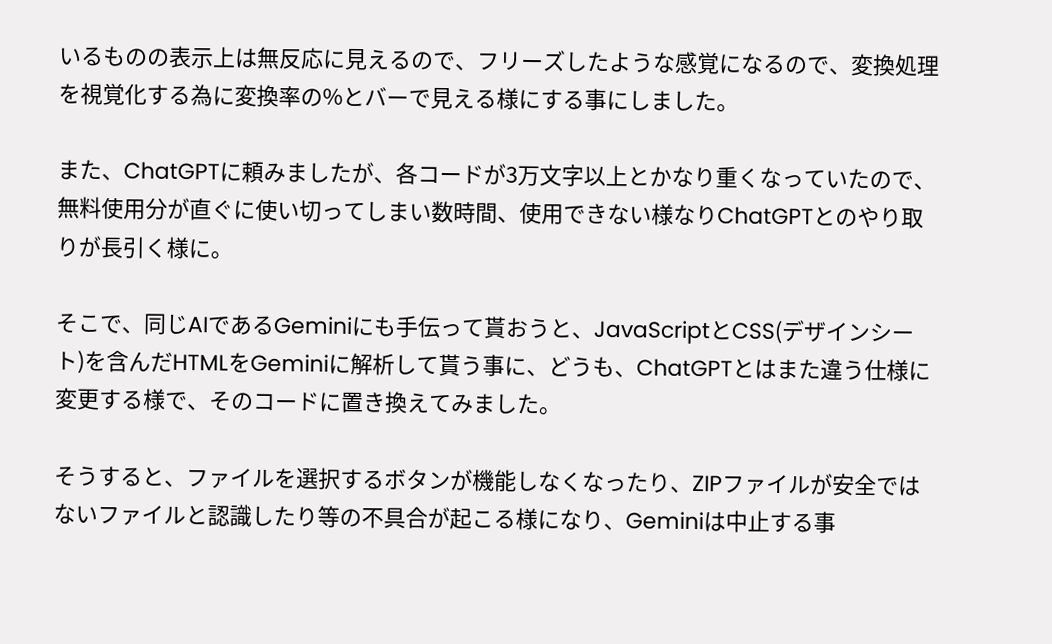いるものの表示上は無反応に見えるので、フリーズしたような感覚になるので、変換処理を視覚化する為に変換率の%とバーで見える様にする事にしました。

また、ChatGPTに頼みましたが、各コードが3万文字以上とかなり重くなっていたので、無料使用分が直ぐに使い切ってしまい数時間、使用できない様なりChatGPTとのやり取りが長引く様に。

そこで、同じAIであるGeminiにも手伝って貰おうと、JavaScriptとCSS(デザインシート)を含んだHTMLをGeminiに解析して貰う事に、どうも、ChatGPTとはまた違う仕様に変更する様で、そのコードに置き換えてみました。

そうすると、ファイルを選択するボタンが機能しなくなったり、ZIPファイルが安全ではないファイルと認識したり等の不具合が起こる様になり、Geminiは中止する事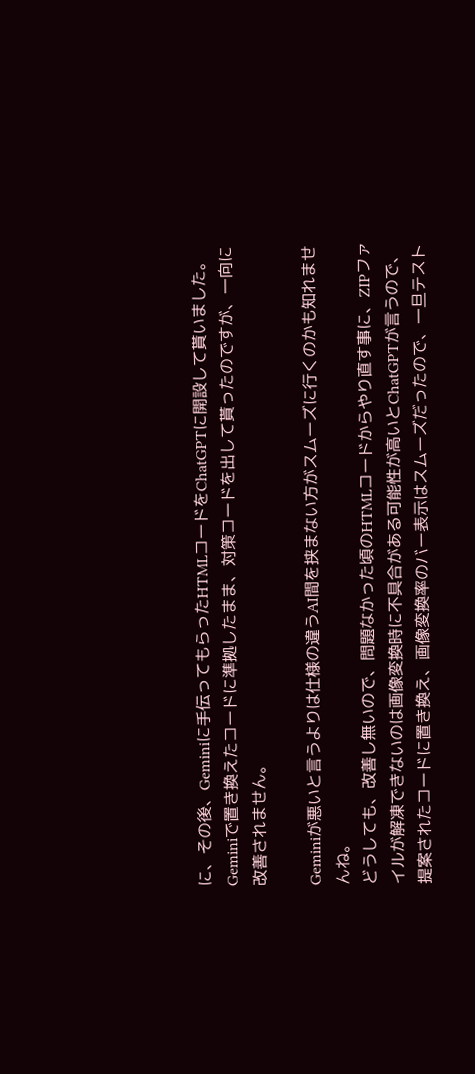に、その後、Geminiに手伝ってもらったHTMLコードをChatGPTに開設して貰いました。
Geminiで置き換えたコードに準拠したまま、対策コードを出して貰ったのですが、一向に改善されません。

Geminiが悪いと言うよりは仕様の違うAI間を挟まない方がスムーズに行くのかも知れませんね。
どうしても、改善し無いので、問題なかった頃のHTMLコードからやり直す事に、ZIPファイルが解凍できないのは画像変換時に不具合がある可能性が高いとChatGPTが言うので、提案されたコードに置き換え、画像変換率のバー表示はスムーズだったので、一旦テスト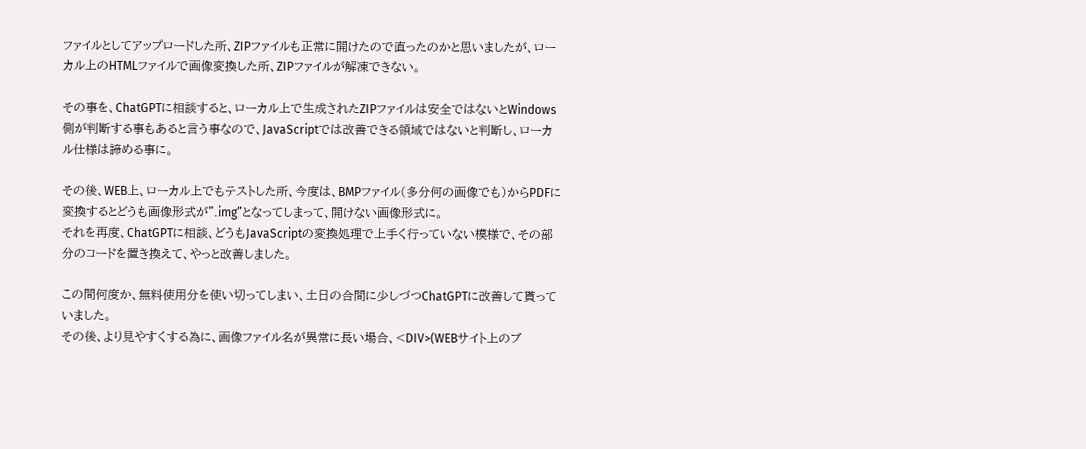ファイルとしてアップロードした所、ZIPファイルも正常に開けたので直ったのかと思いましたが、ローカル上のHTMLファイルで画像変換した所、ZIPファイルが解凍できない。

その事を、ChatGPTに相談すると、ローカル上で生成されたZIPファイルは安全ではないとWindows側が判断する事もあると言う事なので、JavaScriptでは改善できる領域ではないと判断し、ローカル仕様は諦める事に。

その後、WEB上、ローカル上でもテストした所、今度は、BMPファイル(多分何の画像でも)からPDFに変換するとどうも画像形式が”.img”となってしまって、開けない画像形式に。
それを再度、ChatGPTに相談、どうもJavaScriptの変換処理で上手く行っていない模様で、その部分のコードを置き換えて、やっと改善しました。

この間何度か、無料使用分を使い切ってしまい、土日の合間に少しづつChatGPTに改善して貰っていました。
その後、より見やすくする為に、画像ファイル名が異常に長い場合、<DIV>(WEBサイト上のブ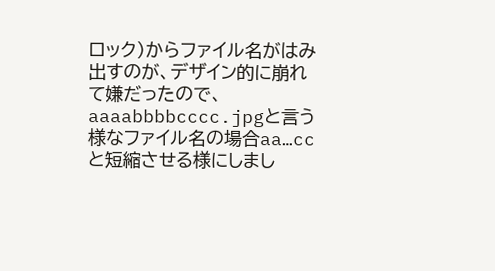ロック)からファイル名がはみ出すのが、デザイン的に崩れて嫌だったので、aaaabbbbcccc.jpgと言う様なファイル名の場合aa…ccと短縮させる様にしまし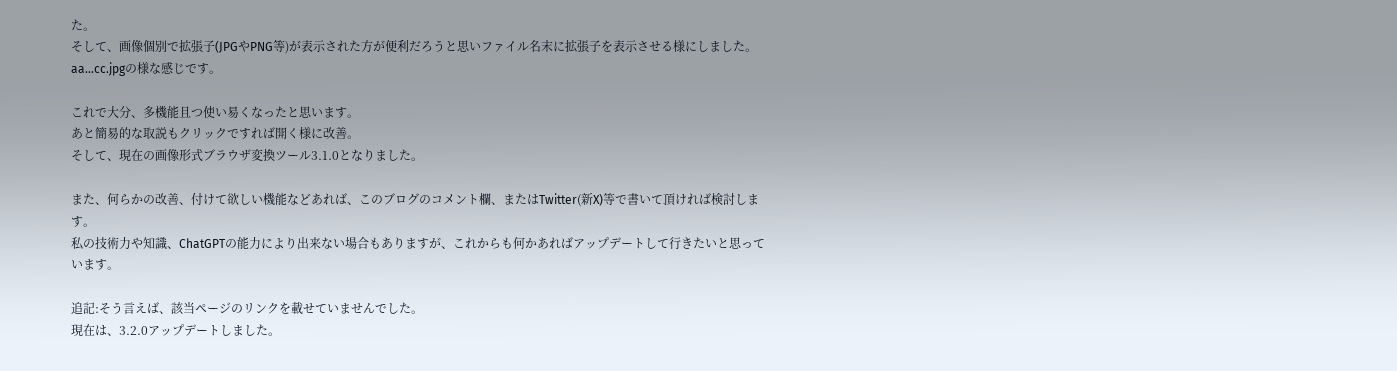た。
そして、画像個別で拡張子(JPGやPNG等)が表示された方が便利だろうと思いファイル名末に拡張子を表示させる様にしました。aa…cc.jpgの様な感じです。

これで大分、多機能且つ使い易くなったと思います。
あと簡易的な取説もクリックですれば開く様に改善。
そして、現在の画像形式ブラウザ変換ツール3.1.0となりました。

また、何らかの改善、付けて欲しい機能などあれば、このブログのコメント欄、またはTwitter(新X)等で書いて頂ければ検討します。
私の技術力や知識、ChatGPTの能力により出来ない場合もありますが、これからも何かあればアップデートして行きたいと思っています。

追記:そう言えば、該当ページのリンクを載せていませんでした。
現在は、3.2.0アップデートしました。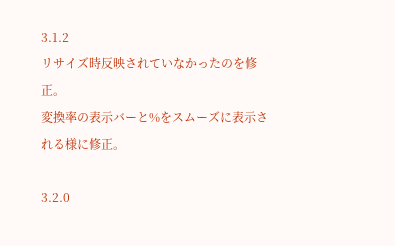3.1.2
リサイズ時反映されていなかったのを修正。
変換率の表示バーと%をスムーズに表示される様に修正。

3.2.0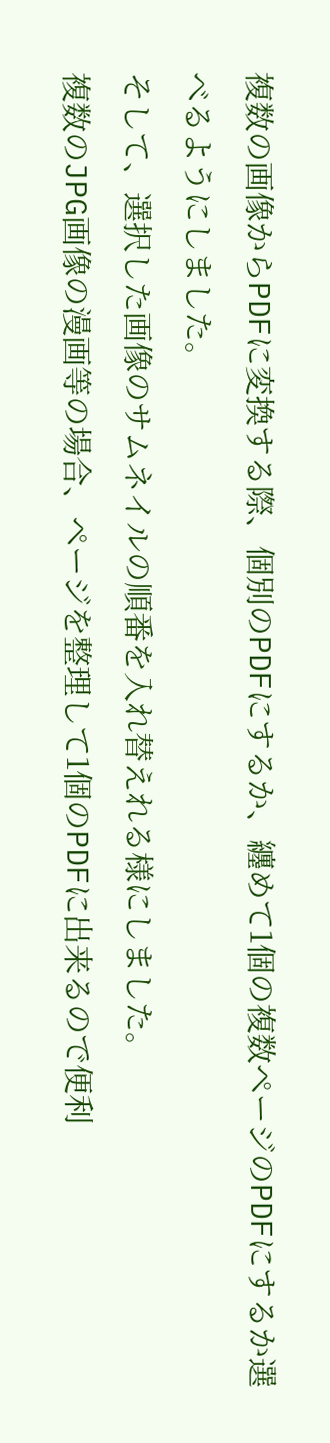複数の画像からPDFに変換する際、個別のPDFにするか、纏めて1個の複数ページのPDFにするか選べるようにしました。
そして、選択した画像のサムネイルの順番を入れ替えれる様にしました。
複数のJPG画像の漫画等の場合、ページを整理して1個のPDFに出来るので便利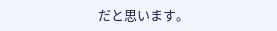だと思います。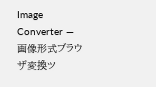Image Converter — 画像形式ブラウザ変換ツ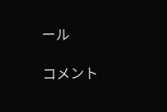ール

コメント